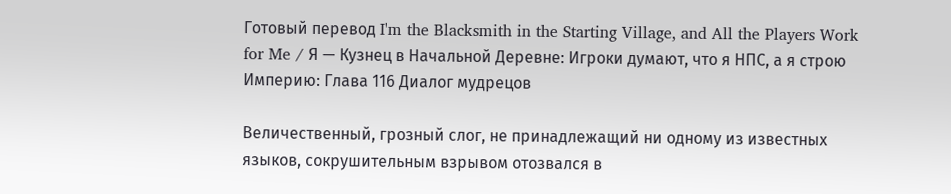Готовый перевод I'm the Blacksmith in the Starting Village, and All the Players Work for Me / Я — Кузнец в Начальной Деревне: Игроки думают, что я НПС, а я строю Империю: Глава 116 Диалог мудрецов

Величественный, грозный слог, не принадлежащий ни одному из известных языков, сокрушительным взрывом отозвался в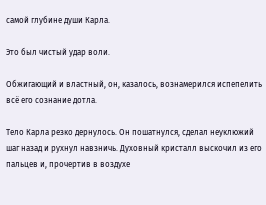самой глубине души Карла.

Это был чистый удар воли.

Обжигающий и властный, он, казалось, вознамерился испепелить всё его сознание дотла.

Тело Карла резко дернулось. Он пошатнулся, сделал неуклюжий шаг назад и рухнул навзничь. Духовный кристалл выскочил из его пальцев и, прочертив в воздухе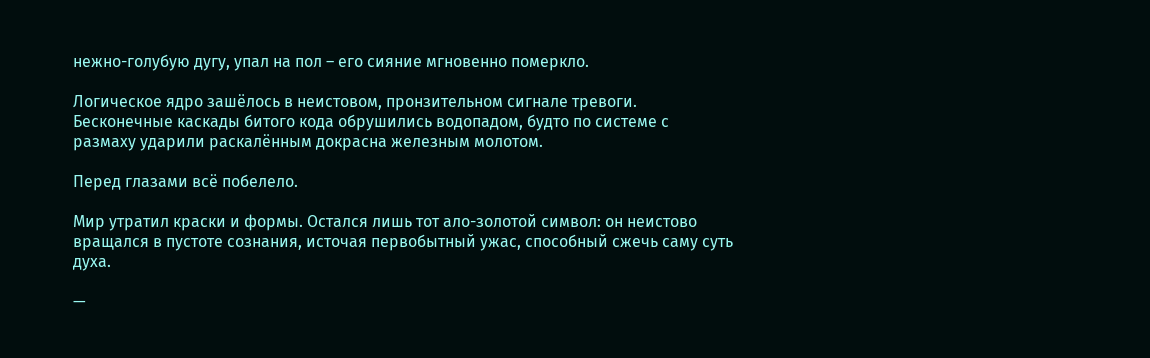нежно-голубую дугу, упал на пол – его сияние мгновенно померкло.

Логическое ядро зашёлось в неистовом, пронзительном сигнале тревоги. Бесконечные каскады битого кода обрушились водопадом, будто по системе с размаху ударили раскалённым докрасна железным молотом.

Перед глазами всё побелело.

Мир утратил краски и формы. Остался лишь тот ало-золотой символ: он неистово вращался в пустоте сознания, источая первобытный ужас, способный сжечь саму суть духа.

—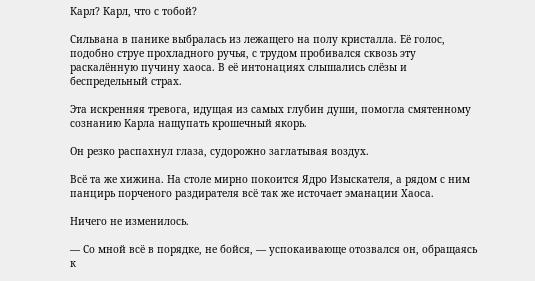Карл? Карл, что с тобой?

Сильвана в панике выбралась из лежащего на полу кристалла. Её голос, подобно струе прохладного ручья, с трудом пробивался сквозь эту раскалённую пучину хаоса. В её интонациях слышались слёзы и беспредельный страх.

Эта искренняя тревога, идущая из самых глубин души, помогла смятенному сознанию Карла нащупать крошечный якорь.

Он резко распахнул глаза, судорожно заглатывая воздух.

Всё та же хижина. На столе мирно покоится Ядро Изыскателя, а рядом с ним панцирь порченого раздирателя всё так же источает эманации Хаоса.

Ничего не изменилось.

— Со мной всё в порядке, не бойся, — успокаивающе отозвался он, обращаясь к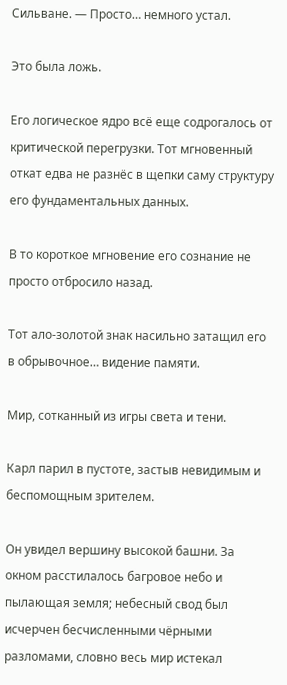Сильване. — Просто… немного устал.

Это была ложь.

Его логическое ядро всё еще содрогалось от критической перегрузки. Тот мгновенный откат едва не разнёс в щепки саму структуру его фундаментальных данных.

В то короткое мгновение его сознание не просто отбросило назад.

Тот ало-золотой знак насильно затащил его в обрывочное… видение памяти.

Мир, сотканный из игры света и тени.

Карл парил в пустоте, застыв невидимым и беспомощным зрителем.

Он увидел вершину высокой башни. За окном расстилалось багровое небо и пылающая земля; небесный свод был исчерчен бесчисленными чёрными разломами, словно весь мир истекал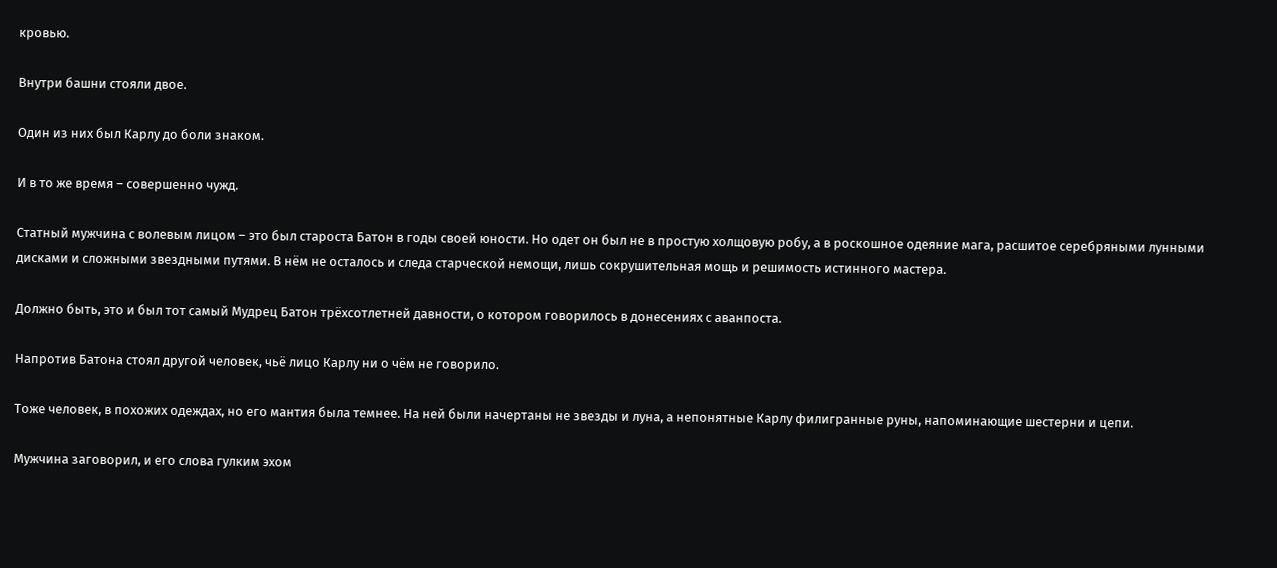кровью.

Внутри башни стояли двое.

Один из них был Карлу до боли знаком.

И в то же время – совершенно чужд.

Статный мужчина с волевым лицом – это был староста Батон в годы своей юности. Но одет он был не в простую холщовую робу, а в роскошное одеяние мага, расшитое серебряными лунными дисками и сложными звездными путями. В нём не осталось и следа старческой немощи, лишь сокрушительная мощь и решимость истинного мастера.

Должно быть, это и был тот самый Мудрец Батон трёхсотлетней давности, о котором говорилось в донесениях с аванпоста.

Напротив Батона стоял другой человек, чьё лицо Карлу ни о чём не говорило.

Тоже человек, в похожих одеждах, но его мантия была темнее. На ней были начертаны не звезды и луна, а непонятные Карлу филигранные руны, напоминающие шестерни и цепи.

Мужчина заговорил, и его слова гулким эхом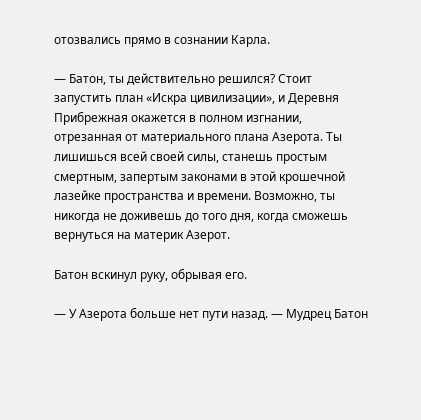отозвались прямо в сознании Карла.

— Батон, ты действительно решился? Стоит запустить план «Искра цивилизации», и Деревня Прибрежная окажется в полном изгнании, отрезанная от материального плана Азерота. Ты лишишься всей своей силы, станешь простым смертным, запертым законами в этой крошечной лазейке пространства и времени. Возможно, ты никогда не доживешь до того дня, когда сможешь вернуться на материк Азерот.

Батон вскинул руку, обрывая его.

— У Азерота больше нет пути назад. — Мудрец Батон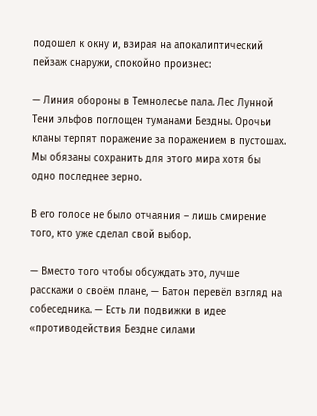подошел к окну и, взирая на апокалиптический пейзаж снаружи, спокойно произнес:

— Линия обороны в Темнолесье пала. Лес Лунной Тени эльфов поглощен туманами Бездны. Орочьи кланы терпят поражение за поражением в пустошах. Мы обязаны сохранить для этого мира хотя бы одно последнее зерно.

В его голосе не было отчаяния – лишь смирение того, кто уже сделал свой выбор.

— Вместо того чтобы обсуждать это, лучше расскажи о своём плане, — Батон перевёл взгляд на собеседника. — Есть ли подвижки в идее «противодействия Бездне силами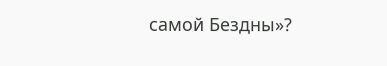самой Бездны»?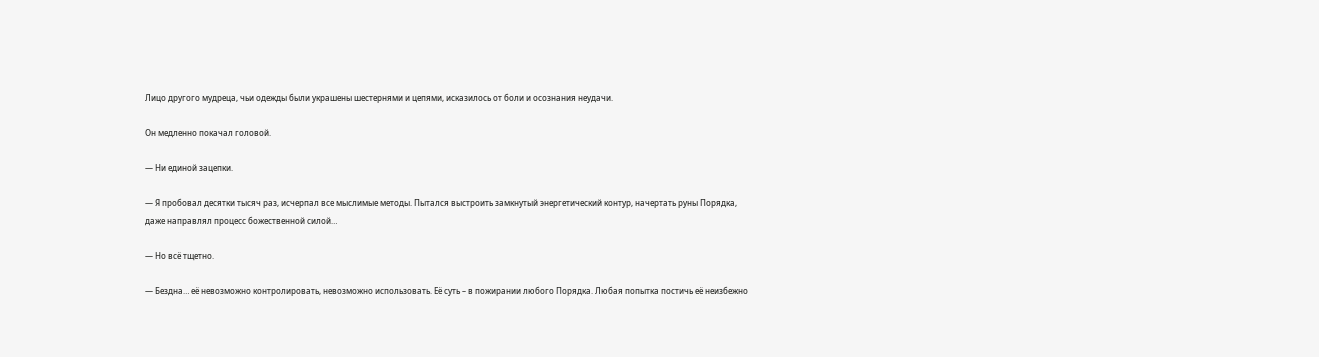Лицо другого мудреца, чьи одежды были украшены шестернями и цепями, исказилось от боли и осознания неудачи.

Он медленно покачал головой.

— Ни единой зацепки.

— Я пробовал десятки тысяч раз, исчерпал все мыслимые методы. Пытался выстроить замкнутый энергетический контур, начертать руны Порядка, даже направлял процесс божественной силой…

— Но всё тщетно.

— Бездна… её невозможно контролировать, невозможно использовать. Её суть – в пожирании любого Порядка. Любая попытка постичь её неизбежно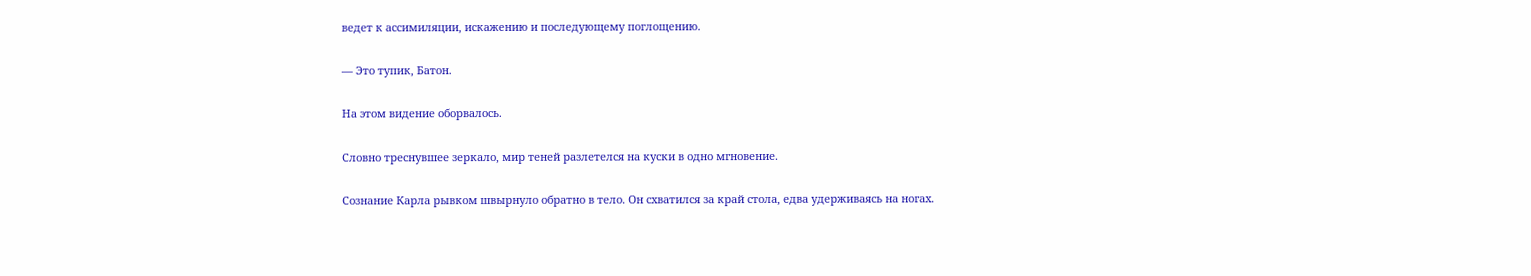ведет к ассимиляции, искажению и последующему поглощению.

— Это тупик, Батон.

На этом видение оборвалось.

Словно треснувшее зеркало, мир теней разлетелся на куски в одно мгновение.

Сознание Карла рывком швырнуло обратно в тело. Он схватился за край стола, едва удерживаясь на ногах.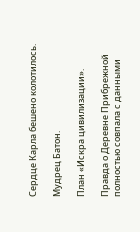Сердце Карла бешено колотилось.

Мудрец Батон.

План «Искра цивилизации».

Правда о Деревне Прибрежной полностью совпала с данными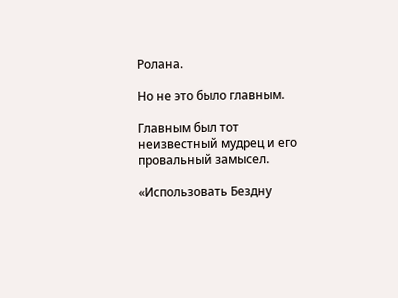Ролана.

Но не это было главным.

Главным был тот неизвестный мудрец и его провальный замысел.

«Использовать Бездну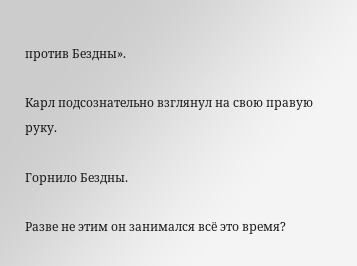против Бездны».

Карл подсознательно взглянул на свою правую руку.

Горнило Бездны.

Разве не этим он занимался всё это время?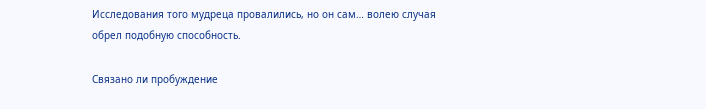Исследования того мудреца провалились, но он сам… волею случая обрел подобную способность.

Связано ли пробуждение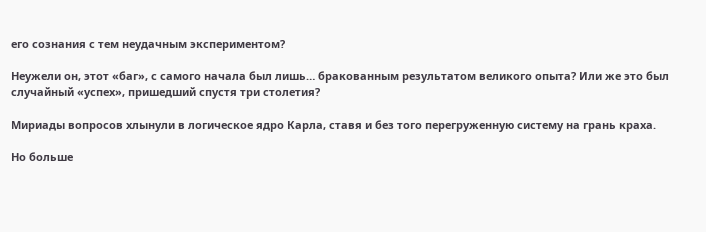его сознания с тем неудачным экспериментом?

Неужели он, этот «баг», с самого начала был лишь… бракованным результатом великого опыта? Или же это был случайный «успех», пришедший спустя три столетия?

Мириады вопросов хлынули в логическое ядро Карла, ставя и без того перегруженную систему на грань краха.

Но больше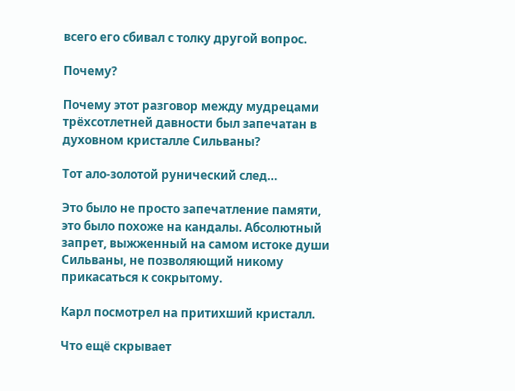всего его сбивал с толку другой вопрос.

Почему?

Почему этот разговор между мудрецами трёхсотлетней давности был запечатан в духовном кристалле Сильваны?

Тот ало-золотой рунический след…

Это было не просто запечатление памяти, это было похоже на кандалы. Абсолютный запрет, выжженный на самом истоке души Сильваны, не позволяющий никому прикасаться к сокрытому.

Карл посмотрел на притихший кристалл.

Что ещё скрывает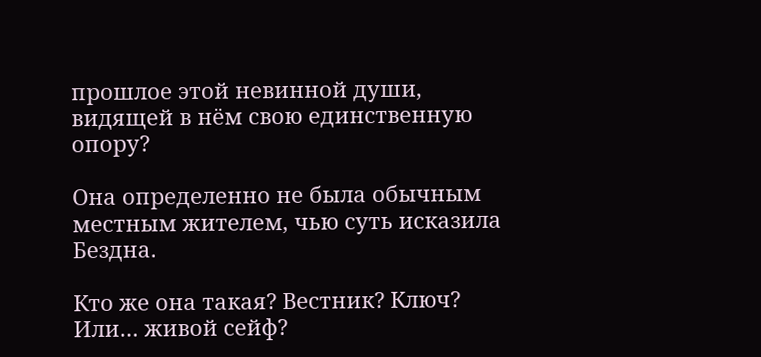прошлое этой невинной души, видящей в нём свою единственную опору?

Она определенно не была обычным местным жителем, чью суть исказила Бездна.

Кто же она такая? Вестник? Ключ? Или… живой сейф?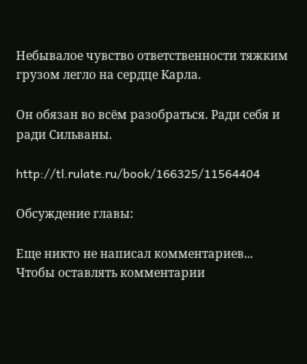Небывалое чувство ответственности тяжким грузом легло на сердце Карла.

Он обязан во всём разобраться. Ради себя и ради Сильваны.

http://tl.rulate.ru/book/166325/11564404

Обсуждение главы:

Еще никто не написал комментариев...
Чтобы оставлять комментарии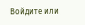Войдите или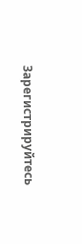Зарегистрируйтесь